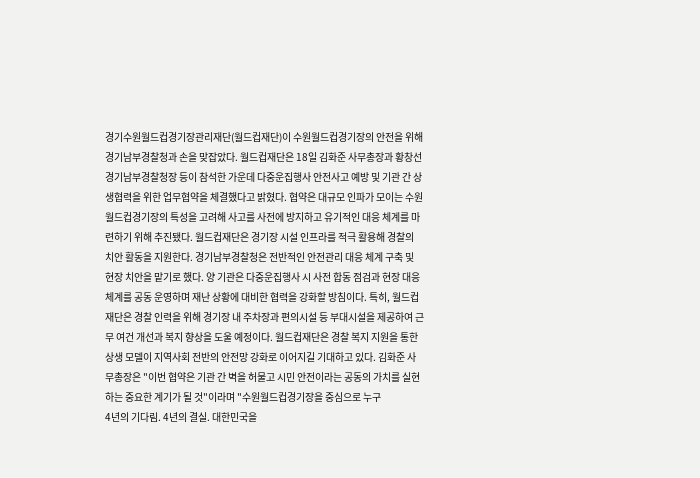경기수원월드컵경기장관리재단(월드컵재단)이 수원월드컵경기장의 안전을 위해 경기남부경찰청과 손을 맞잡았다. 월드컵재단은 18일 김화준 사무총장과 황창선 경기남부경찰청장 등이 참석한 가운데 다중운집행사 안전사고 예방 및 기관 간 상생협력을 위한 업무협약을 체결했다고 밝혔다. 협약은 대규모 인파가 모이는 수원월드컵경기장의 특성을 고려해 사고를 사전에 방지하고 유기적인 대응 체계를 마련하기 위해 추진됐다. 월드컵재단은 경기장 시설 인프라를 적극 활용해 경찰의 치안 활동을 지원한다. 경기남부경찰청은 전반적인 안전관리 대응 체계 구축 및 현장 치안을 맡기로 했다. 양 기관은 다중운집행사 시 사전 합동 점검과 현장 대응 체계를 공동 운영하며 재난 상황에 대비한 협력을 강화할 방침이다. 특히, 월드컵재단은 경찰 인력을 위해 경기장 내 주차장과 편의시설 등 부대시설을 제공하여 근무 여건 개선과 복지 향상을 도울 예정이다. 월드컵재단은 경찰 복지 지원을 통한 상생 모델이 지역사회 전반의 안전망 강화로 이어지길 기대하고 있다. 김화준 사무총장은 "이번 협약은 기관 간 벽을 허물고 시민 안전이라는 공동의 가치를 실현하는 중요한 계기가 될 것"이라며 "수원월드컵경기장을 중심으로 누구
4년의 기다림. 4년의 결실. 대한민국을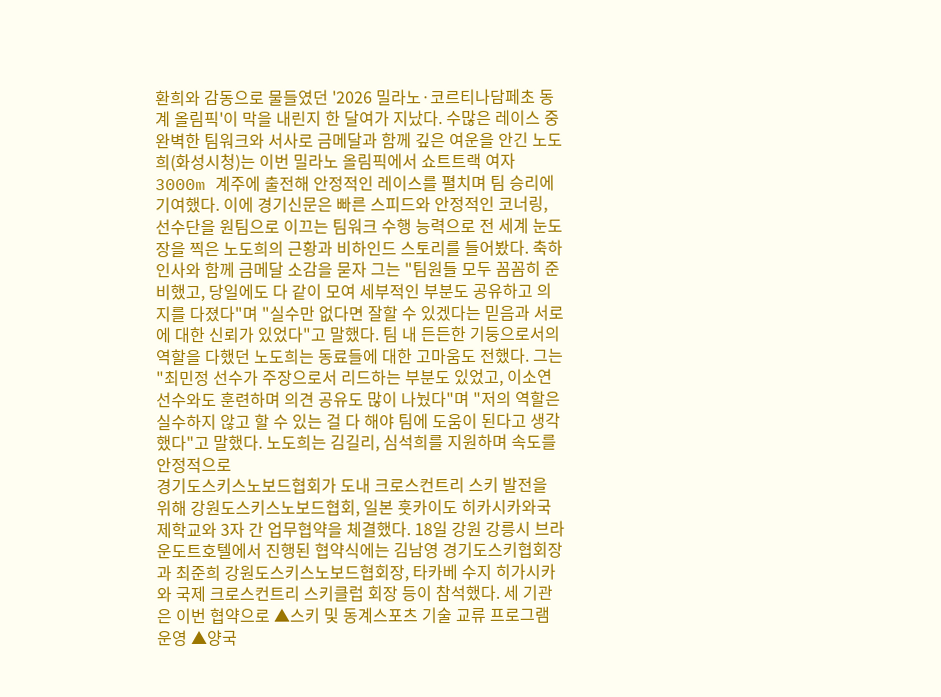환희와 감동으로 물들였던 '2026 밀라노·코르티나담페초 동계 올림픽'이 막을 내린지 한 달여가 지났다. 수많은 레이스 중 완벽한 팀워크와 서사로 금메달과 함께 깊은 여운을 안긴 노도희(화성시청)는 이번 밀라노 올림픽에서 쇼트트랙 여자 3000m 계주에 출전해 안정적인 레이스를 펼치며 팀 승리에 기여했다. 이에 경기신문은 빠른 스피드와 안정적인 코너링, 선수단을 원팀으로 이끄는 팀워크 수행 능력으로 전 세계 눈도장을 찍은 노도희의 근황과 비하인드 스토리를 들어봤다. 축하 인사와 함께 금메달 소감을 묻자 그는 "팀원들 모두 꼼꼼히 준비했고, 당일에도 다 같이 모여 세부적인 부분도 공유하고 의지를 다졌다"며 "실수만 없다면 잘할 수 있겠다는 믿음과 서로에 대한 신뢰가 있었다"고 말했다. 팀 내 든든한 기둥으로서의 역할을 다했던 노도희는 동료들에 대한 고마움도 전했다. 그는 "최민정 선수가 주장으로서 리드하는 부분도 있었고, 이소연 선수와도 훈련하며 의견 공유도 많이 나눴다"며 "저의 역할은 실수하지 않고 할 수 있는 걸 다 해야 팀에 도움이 된다고 생각했다"고 말했다. 노도희는 김길리, 심석희를 지원하며 속도를 안정적으로
경기도스키스노보드협회가 도내 크로스컨트리 스키 발전을 위해 강원도스키스노보드협회, 일본 훗카이도 히카시카와국제학교와 3자 간 업무협약을 체결했다. 18일 강원 강릉시 브라운도트호텔에서 진행된 협약식에는 김남영 경기도스키협회장과 최준희 강원도스키스노보드협회장, 타카베 수지 히가시카와 국제 크로스컨트리 스키클럽 회장 등이 참석했다. 세 기관은 이번 협약으로 ▲스키 및 동계스포츠 기술 교류 프로그램 운영 ▲양국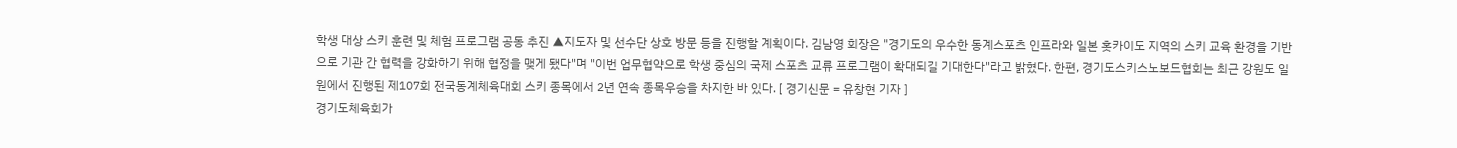학생 대상 스키 훈련 및 체험 프로그램 공동 추진 ▲지도자 및 선수단 상호 방문 등을 진행할 계획이다. 김남영 회장은 "경기도의 우수한 동계스포츠 인프라와 일본 홋카이도 지역의 스키 교육 환경을 기반으로 기관 간 협력을 강화하기 위해 협정을 맺게 됐다"며 "이번 업무협약으로 학생 중심의 국제 스포츠 교류 프로그램이 확대되길 기대한다"라고 밝혔다. 한편, 경기도스키스노보드협회는 최근 강원도 일원에서 진행된 제107회 전국동계체육대회 스키 종목에서 2년 연속 종목우승을 차지한 바 있다. [ 경기신문 = 유창현 기자 ]
경기도체육회가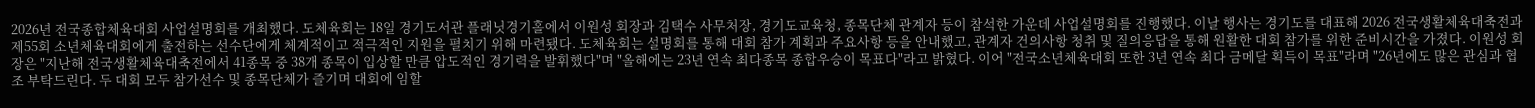2026년 전국종합체육대회 사업설명회를 개최했다. 도체육회는 18일 경기도서관 플래닛경기홀에서 이원성 회장과 김택수 사무처장, 경기도교육청, 종목단체 관계자 등이 참석한 가운데 사업설명회를 진행했다. 이날 행사는 경기도를 대표해 2026 전국생활체육대축전과 제55회 소년체육대회에게 출전하는 선수단에게 체계적이고 적극적인 지원을 펼치기 위해 마련됐다. 도체육회는 설명회를 통해 대회 참가 계획과 주요사항 등을 안내했고, 관계자 건의사항 청취 및 질의응답을 통해 원활한 대회 참가를 위한 준비시간을 가졌다. 이원성 회장은 "지난해 전국생활체육대축전에서 41종목 중 38개 종목이 입상할 만큼 압도적인 경기력을 발휘했다"며 "올해에는 23년 연속 최다종목 종합우승이 목표다"라고 밝혔다. 이어 "전국소년체육대회 또한 3년 연속 최다 금메달 획득이 목표"라며 "26년에도 많은 관심과 협조 부탁드린다. 두 대회 모두 참가선수 및 종목단체가 즐기며 대회에 임할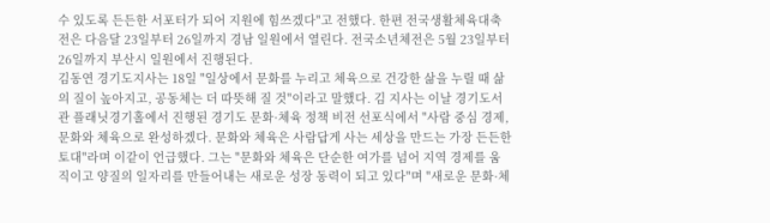수 있도록 든든한 서포터가 되어 지원에 힘쓰겠다"고 전했다. 한편 전국생활체육대축전은 다음달 23일부터 26일까지 경남 일원에서 열린다. 전국소년체전은 5월 23일부터 26일까지 부산시 일원에서 진행된다.
김동연 경기도지사는 18일 "일상에서 문화를 누리고 체육으로 건강한 삶을 누릴 때 삶의 질이 높아지고, 공동체는 더 따뜻해 질 것"이라고 말했다. 김 지사는 이날 경기도서관 플래닛경기홀에서 진행된 경기도 문화·체육 정책 비전 선포식에서 "사람 중심 경제, 문화와 체육으로 완성하겠다. 문화와 체육은 사람답게 사는 세상을 만드는 가장 든든한 토대"라며 이같이 언급했다. 그는 "문화와 체육은 단순한 여가를 넘어 지역 경제를 움직이고 양질의 일자리를 만들어내는 새로운 성장 동력이 되고 있다"며 "새로운 문화·체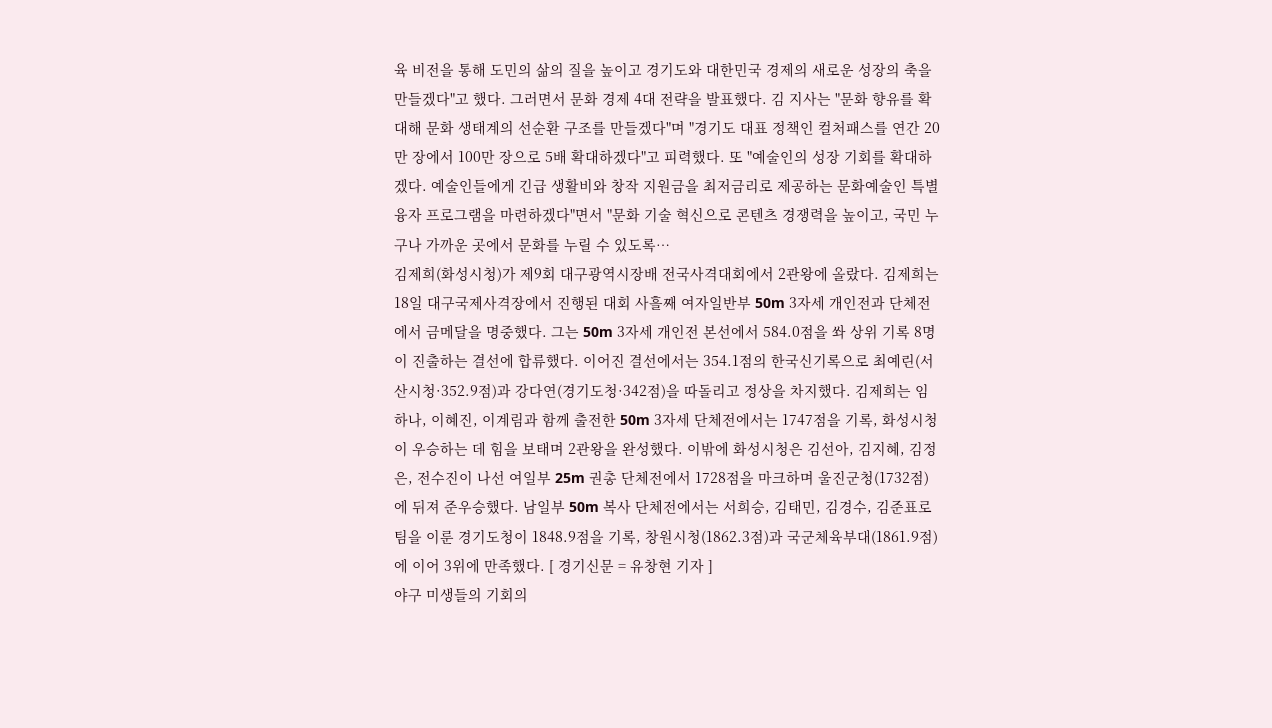육 비전을 통해 도민의 삶의 질을 높이고 경기도와 대한민국 경제의 새로운 성장의 축을 만들겠다"고 했다. 그러면서 문화 경제 4대 전략을 발표했다. 김 지사는 "문화 향유를 확대해 문화 생태계의 선순환 구조를 만들겠다"며 "경기도 대표 정책인 컬처패스를 연간 20만 장에서 100만 장으로 5배 확대하겠다"고 피력했다. 또 "예술인의 성장 기회를 확대하겠다. 예술인들에게 긴급 생활비와 창작 지원금을 최저금리로 제공하는 문화예술인 특별 융자 프로그램을 마련하겠다"면서 "문화 기술 혁신으로 콘텐츠 경쟁력을 높이고, 국민 누구나 가까운 곳에서 문화를 누릴 수 있도록…
김제희(화성시청)가 제9회 대구광역시장배 전국사격대회에서 2관왕에 올랐다. 김제희는 18일 대구국제사격장에서 진행된 대회 사흘째 여자일반부 50m 3자세 개인전과 단체전에서 금메달을 명중했다. 그는 50m 3자세 개인전 본선에서 584.0점을 쏴 상위 기록 8명이 진출하는 결선에 합류했다. 이어진 결선에서는 354.1점의 한국신기록으로 최예린(서산시청·352.9점)과 강다연(경기도청·342점)을 따돌리고 정상을 차지했다. 김제희는 임하나, 이혜진, 이계림과 함께 출전한 50m 3자세 단체전에서는 1747점을 기록, 화성시청이 우승하는 데 힘을 보태며 2관왕을 완성했다. 이밖에 화성시청은 김선아, 김지혜, 김정은, 전수진이 나선 여일부 25m 권총 단체전에서 1728점을 마크하며 울진군청(1732점)에 뒤져 준우승했다. 남일부 50m 복사 단체전에서는 서희승, 김태민, 김경수, 김준표로 팀을 이룬 경기도청이 1848.9점을 기록, 창원시청(1862.3점)과 국군체육부대(1861.9점)에 이어 3위에 만족했다. [ 경기신문 = 유창현 기자 ]
야구 미생들의 기회의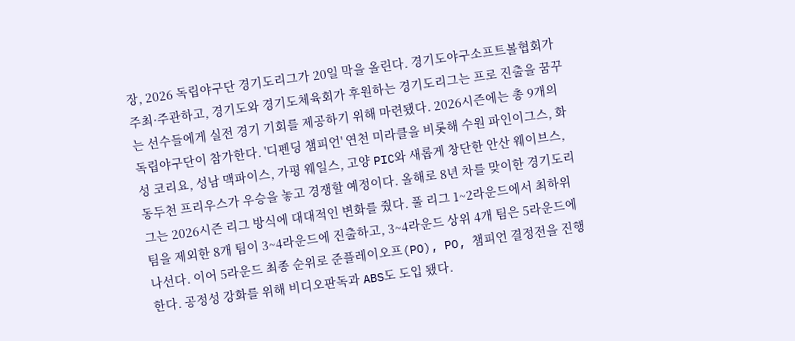장, 2026 독립야구단 경기도리그가 20일 막을 올린다. 경기도야구소프트볼협회가 주최·주관하고, 경기도와 경기도체육회가 후원하는 경기도리그는 프로 진출을 꿈꾸는 선수들에게 실전 경기 기회를 제공하기 위해 마련됐다. 2026시즌에는 총 9개의 독립야구단이 참가한다. '디펜딩 챔피언' 연천 미라클을 비롯해 수원 파인이그스, 화성 코리요, 성남 맥파이스, 가평 웨일스, 고양 PIC와 새롭게 창단한 안산 웨이브스, 동두천 프리우스가 우승을 놓고 경쟁할 예정이다. 올해로 8년 차를 맞이한 경기도리그는 2026시즌 리그 방식에 대대적인 변화를 줬다. 풀 리그 1~2라운드에서 최하위 팀을 제외한 8개 팀이 3~4라운드에 진출하고, 3~4라운드 상위 4개 팀은 5라운드에 나선다. 이어 5라운드 최종 순위로 준플레이오프(PO), PO, 챔피언 결정전을 진행한다. 공정성 강화를 위해 비디오판독과 ABS도 도입 됐다.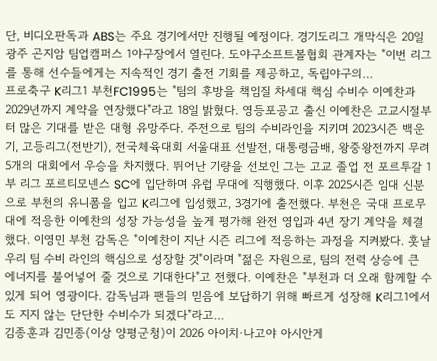단, 비디오판독과 ABS는 주요 경기에서만 진행될 예정이다. 경기도리그 개막식은 20일 광주 곤지암 팀업캠퍼스 1야구장에서 열린다. 도야구소프트볼협회 관계자는 "이번 리그를 통해 선수들에게는 지속적인 경기 출전 기회를 제공하고, 독립야구의…
프로축구 K리그1 부천FC1995는 "팀의 후방을 책임질 차세대 핵심 수비수 이예찬과 2029년까지 계약을 연장했다"라고 18일 밝혔다. 영등포공고 출신 이예찬은 고교시절부터 많은 기대를 받은 대형 유망주다. 주전으로 팀의 수비라인을 지키며 2023시즌 백운기, 고등리그(전반기), 전국체육대회 서울대표 선발전, 대통령금배, 왕중왕전까지 무려 5개의 대회에서 우승을 차지했다. 뛰어난 기량을 선보인 그는 고교 졸업 전 포르투갈 1부 리그 포르티모넨스 SC에 입단하며 유럽 무대에 직행했다. 이후 2025시즌 임대 신분으로 부천의 유니폼을 입고 K리그에 입성했고, 3경기에 출전했다. 부천은 국대 프로무대에 적응한 이예찬의 성장 가능성을 높게 평가해 완전 영입과 4년 장기 계약을 체결했다. 이영민 부천 감독은 "이예찬이 지난 시즌 리그에 적응하는 과정을 지켜봤다. 훗날 우리 팀 수비 라인의 핵심으로 성장할 것"이라며 "젊은 자원으로, 팀의 전력 상승에 큰 에너지를 불어넣어 줄 것으로 기대한다"고 전했다. 이예찬은 "부천과 더 오래 함께할 수 있게 되어 영광이다. 감독님과 팬들의 믿음에 보답하기 위해 빠르게 성장해 K리그1에서도 지지 않는 단단한 수비수가 되겠다"라고…
김종훈과 김민종(이상 양평군청)이 2026 아이치·나고야 아시안게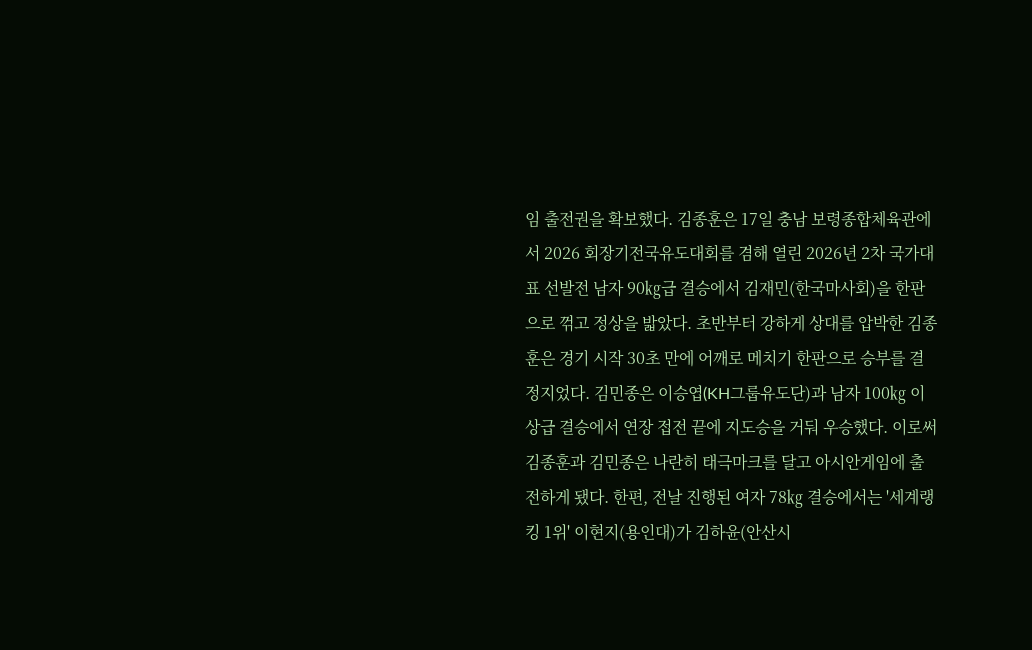임 출전권을 확보했다. 김종훈은 17일 충남 보령종합체육관에서 2026 회장기전국유도대회를 겸해 열린 2026년 2차 국가대표 선발전 남자 90㎏급 결승에서 김재민(한국마사회)을 한판으로 꺾고 정상을 밟았다. 초반부터 강하게 상대를 압박한 김종훈은 경기 시작 30초 만에 어깨로 메치기 한판으로 승부를 결정지었다. 김민종은 이승엽(KH그룹유도단)과 남자 100㎏ 이상급 결승에서 연장 접전 끝에 지도승을 거둬 우승했다. 이로써 김종훈과 김민종은 나란히 태극마크를 달고 아시안게임에 출전하게 됐다. 한편, 전날 진행된 여자 78㎏ 결승에서는 '세계랭킹 1위' 이현지(용인대)가 김하윤(안산시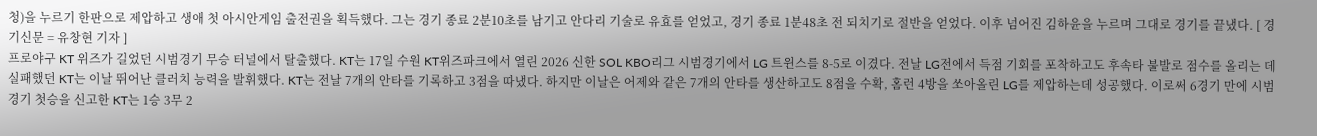청)을 누르기 한판으로 제압하고 생애 첫 아시안게임 출전권을 획득했다. 그는 경기 종료 2분10초를 남기고 안다리 기술로 유효를 얻었고, 경기 종료 1분48초 전 되치기로 절반을 얻었다. 이후 넘어진 김하윤을 누르며 그대로 경기를 끝냈다. [ 경기신문 = 유창현 기자 ]
프로야구 KT 위즈가 길었던 시범경기 무승 터널에서 탈출했다. KT는 17일 수원 KT위즈파크에서 열린 2026 신한 SOL KBO리그 시범경기에서 LG 트윈스를 8-5로 이겼다. 전날 LG전에서 득점 기회를 포착하고도 후속타 불발로 점수를 올리는 데 실패했던 KT는 이날 뛰어난 클러치 능력을 발휘했다. KT는 전날 7개의 안타를 기록하고 3점을 따냈다. 하지만 이날은 어제와 같은 7개의 안타를 생산하고도 8점을 수확, 홈런 4방을 쏘아올린 LG를 제압하는데 성공했다. 이로써 6경기 만에 시범경기 첫승을 신고한 KT는 1승 3무 2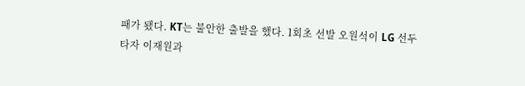패가 됐다. KT는 불안한 출발을 했다. 1회초 선발 오원석이 LG 선두타자 이재원과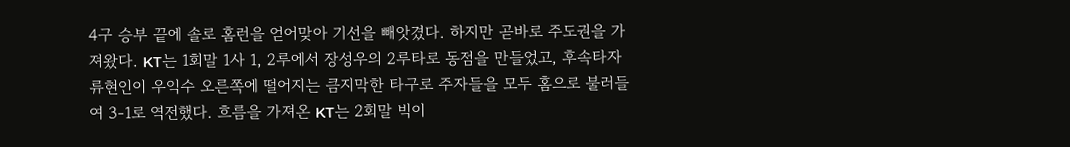4구 승부 끝에 솔로 홈런을 얻어맞아 기선을 빼앗겼다. 하지만 곧바로 주도권을 가져왔다. KT는 1회말 1사 1, 2루에서 장성우의 2루타로 동점을 만들었고, 후속타자 류현인이 우익수 오른쪽에 떨어지는 큼지막한 타구로 주자들을 모두 홈으로 불러들여 3-1로 역전했다. 흐름을 가져온 KT는 2회말 빅이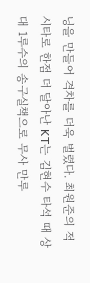닝을 만들어 격차를 더욱 벌렸다. 최원준의 적시타로 한점 더 달아난 KT는 김현수 타석 때 상대 1루수의 송구실책으로 무사 만루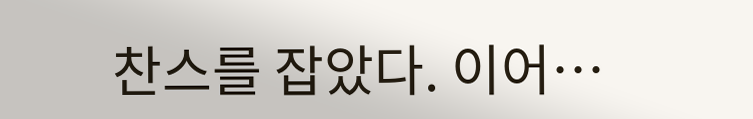찬스를 잡았다. 이어…